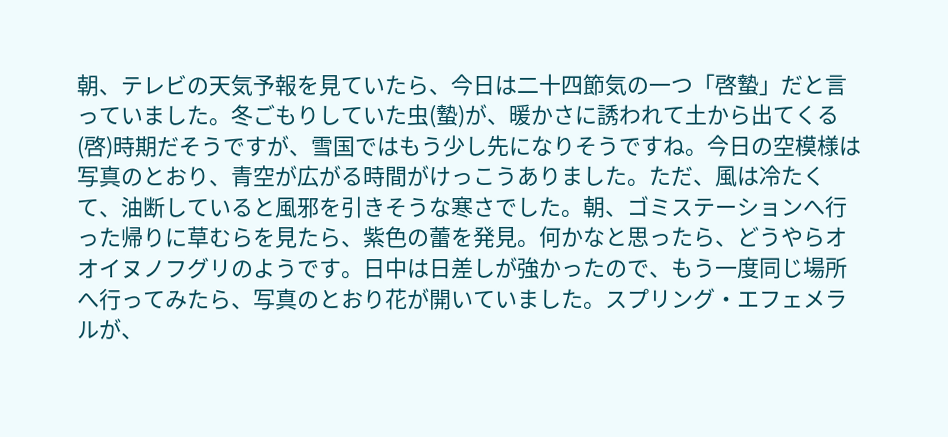朝、テレビの天気予報を見ていたら、今日は二十四節気の一つ「啓蟄」だと言っていました。冬ごもりしていた虫(蟄)が、暖かさに誘われて土から出てくる(啓)時期だそうですが、雪国ではもう少し先になりそうですね。今日の空模様は写真のとおり、青空が広がる時間がけっこうありました。ただ、風は冷たくて、油断していると風邪を引きそうな寒さでした。朝、ゴミステーションへ行った帰りに草むらを見たら、紫色の蕾を発見。何かなと思ったら、どうやらオオイヌノフグリのようです。日中は日差しが強かったので、もう一度同じ場所へ行ってみたら、写真のとおり花が開いていました。スプリング・エフェメラルが、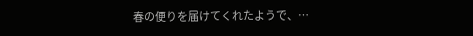春の便りを届けてくれたようで、…